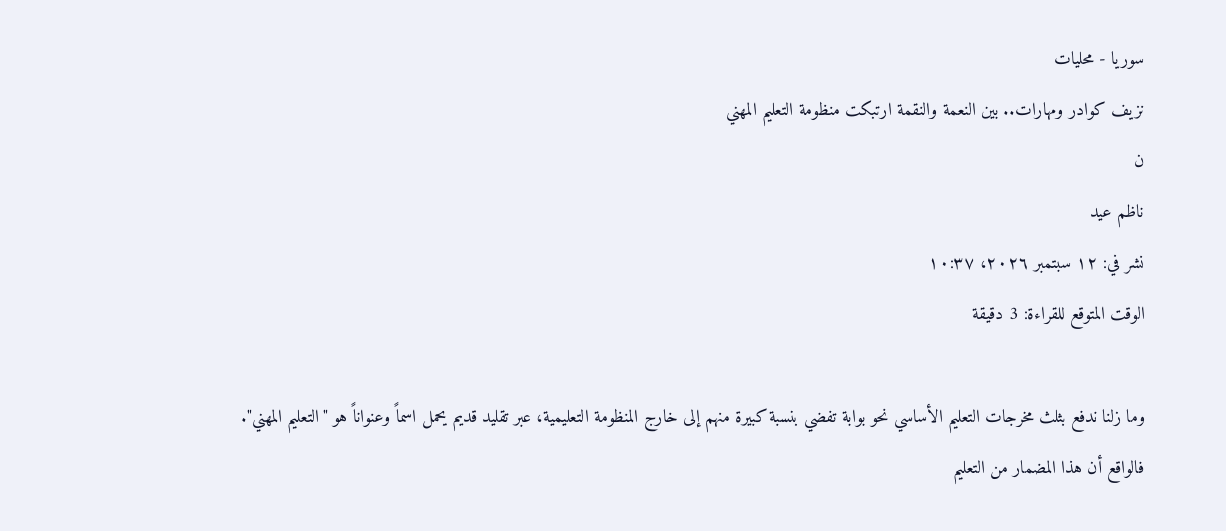سوريا - محليات
نزيف كوادر ومهارات.. بين النعمة والنقمة ارتبكت منظومة التعليم المهني
ن
ناظم عيد
نشر في: ١٢ سبتمبر ٢٠٢٦، ١٠:٣٧
الوقت المتوقع للقراءة: 3 دقيقة

وما زلنا ندفع بثلث مخرجات التعليم الأساسي نحو بوابة تفضي بنسبة كبيرة منهم إلى خارج المنظومة التعليمية، عبر تقليد قديم يحمل اسماً وعنواناً هو "التعليم المهني".
فالواقع أن هذا المضمار من التعليم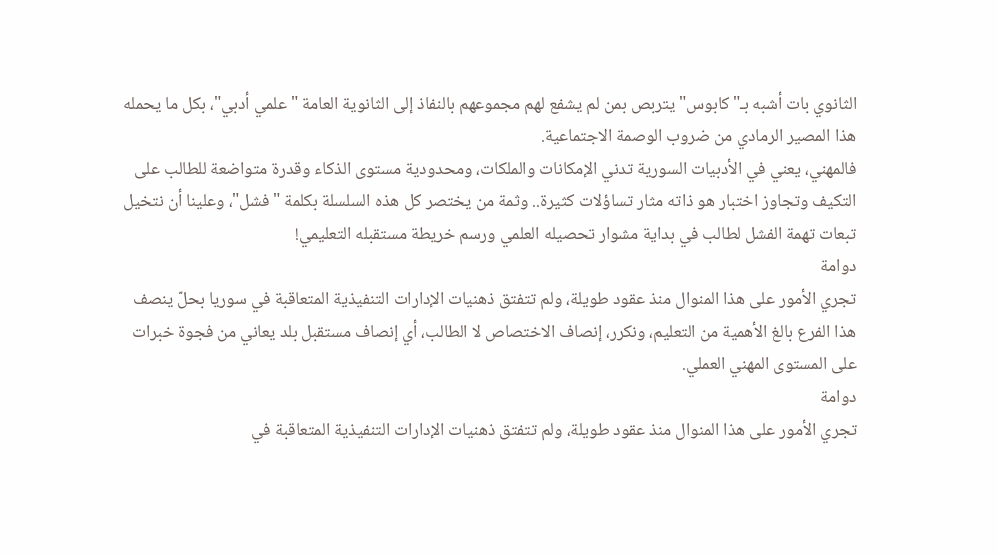الثانوي بات أشبه بـ"كابوس" يتربص بمن لم يشفع لهم مجموعهم بالنفاذ إلى الثانوية العامة "علمي أدبي"، بكل ما يحمله هذا المصير الرمادي من ضروب الوصمة الاجتماعية.
فالمهني، يعني في الأدبيات السورية تدني الإمكانات والملكات، ومحدودية مستوى الذكاء وقدرة متواضعة للطالب على التكيف وتجاوز اختبار هو ذاته مثار تساؤلات كثيرة.. وثمة من يختصر كل هذه السلسلة بكلمة "فشل"، وعلينا أن نتخيل تبعات تهمة الفشل لطالب في بداية مشوار تحصيله العلمي ورسم خريطة مستقبله التعليمي!
دوامة
تجري الأمور على هذا المنوال منذ عقود طويلة، ولم تتفتق ذهنيات الإدارات التنفيذية المتعاقبة في سوريا بحلّ ينصف هذا الفرع بالغ الأهمية من التعليم، ونكرر، إنصاف الاختصاص لا الطالب، أي إنصاف مستقبل بلد يعاني من فجوة خبرات على المستوى المهني العملي.
دوامة
تجري الأمور على هذا المنوال منذ عقود طويلة، ولم تتفتق ذهنيات الإدارات التنفيذية المتعاقبة في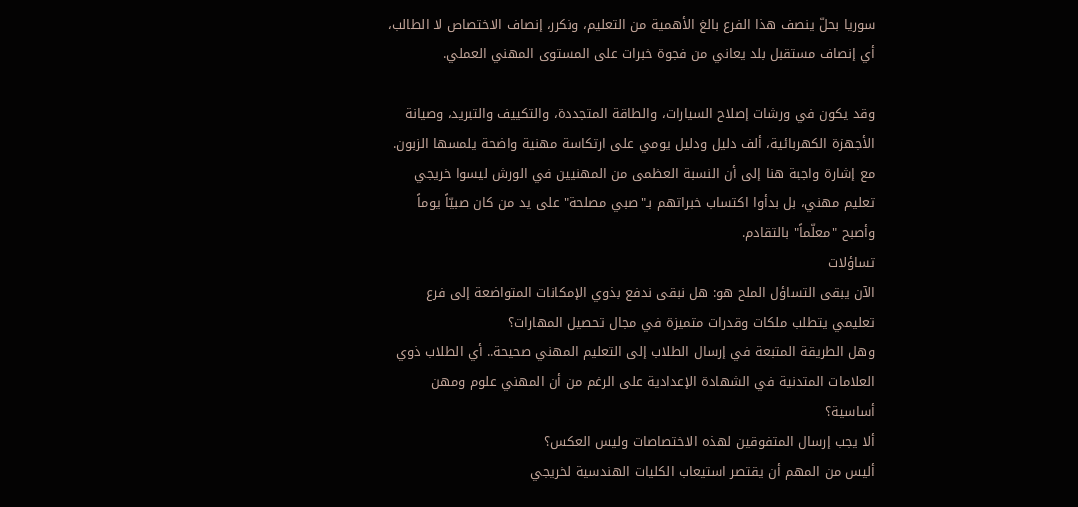سوريا بحلّ ينصف هذا الفرع بالغ الأهمية من التعليم، ونكرر، إنصاف الاختصاص لا الطالب، أي إنصاف مستقبل بلد يعاني من فجوة خبرات على المستوى المهني العملي.

وقد يكون في ورشات إصلاح السيارات، والطاقة المتجددة، والتكييف والتبريد، وصيانة الأجهزة الكهربائية، ألف دليل ودليل يومي على ارتكاسة مهنية واضحة يلمسها الزبون.
مع إشارة واجبة هنا إلى أن النسبة العظمى من المهنيين في الورش ليسوا خريجي تعليم مهني، بل بدأوا اكتساب خبراتهم بـ"صبي مصلحة" على يد من كان صبيّاً يوماً وأصبح "معلّماً" بالتقادم.
تساؤلات
الآن يبقى التساؤل الملح هو: هل نبقى ندفع بذوي الإمكانات المتواضعة إلى فرع تعليمي يتطلب ملكات وقدرات متميزة في مجال تحصيل المهارات؟
وهل الطريقة المتبعة في إرسال الطلاب إلى التعليم المهني صحيحة.. أي الطلاب ذوي العلامات المتدنية في الشهادة الإعدادية على الرغم من أن المهني علوم ومهن أساسية؟
ألا يجب إرسال المتفوقين لهذه الاختصاصات وليس العكس؟
أليس من المهم أن يقتصر استيعاب الكليات الهندسية لخريجي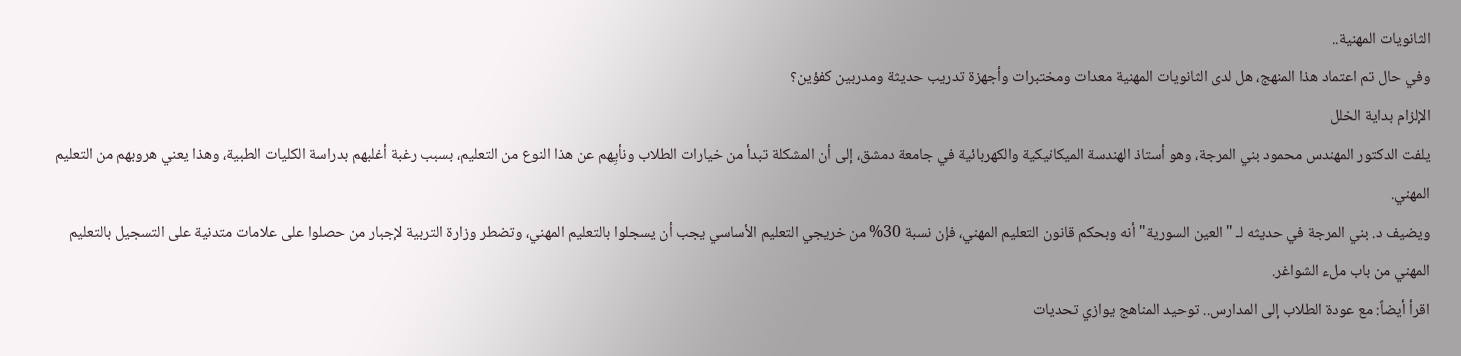الثانويات المهنية..
وفي حال تم اعتماد هذا المنهج، هل لدى الثانويات المهنية معدات ومختبرات وأجهزة تدريب حديثة ومدربين كفؤين؟
الإلزام بداية الخلل
يلفت الدكتور المهندس محمود بني المرجة، وهو أستاذ الهندسة الميكانيكية والكهربائية في جامعة دمشق، إلى أن المشكلة تبدأ من خيارات الطلاب ونأيِهم عن هذا النوع من التعليم، بسبب رغبة أغلبهم بدراسة الكليات الطبية، وهذا يعني هروبهم من التعليم المهني.
ويضيف د. بني المرجة في حديثه لـ "العين السورية" أنه وبحكم قانون التعليم المهني، فإن نسبة 30% من خريجي التعليم الأساسي يجب أن يسجلوا بالتعليم المهني، وتضطر وزارة التربية لإجبار من حصلوا على علامات متدنية على التسجيل بالتعليم المهني من باب ملء الشواغر.
اقرأ أيضاً: مع عودة الطلاب إلى المدارس.. توحيد المناهج يوازي تحديات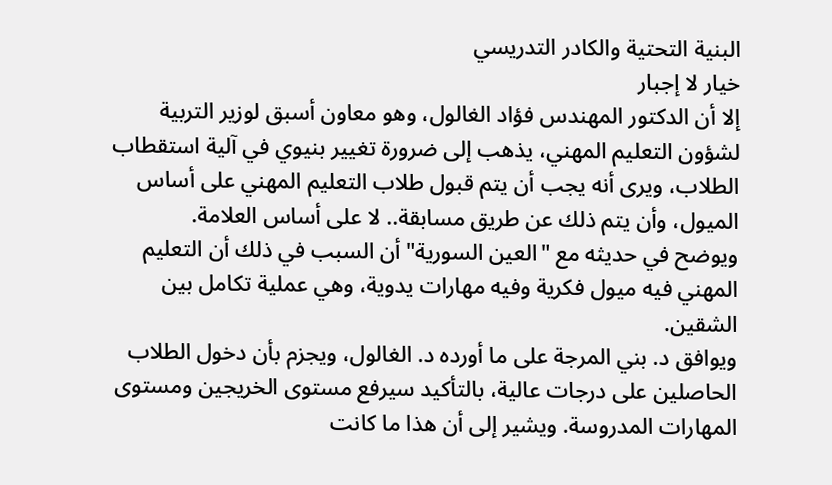البنية التحتية والكادر التدريسي
خيار لا إجبار
إلا أن الدكتور المهندس فؤاد الغالول، وهو معاون أسبق لوزير التربية لشؤون التعليم المهني، يذهب إلى ضرورة تغيير بنيوي في آلية استقطاب الطلاب، ويرى أنه يجب أن يتم قبول طلاب التعليم المهني على أساس الميول، وأن يتم ذلك عن طريق مسابقة.. لا على أساس العلامة.
ويوضح في حديثه مع "العين السورية" أن السبب في ذلك أن التعليم المهني فيه ميول فكرية وفيه مهارات يدوية، وهي عملية تكامل بين الشقين.
ويوافق د. بني المرجة على ما أورده د. الغالول، ويجزم بأن دخول الطلاب الحاصلين على درجات عالية، بالتأكيد سيرفع مستوى الخريجين ومستوى المهارات المدروسة. ويشير إلى أن هذا ما كانت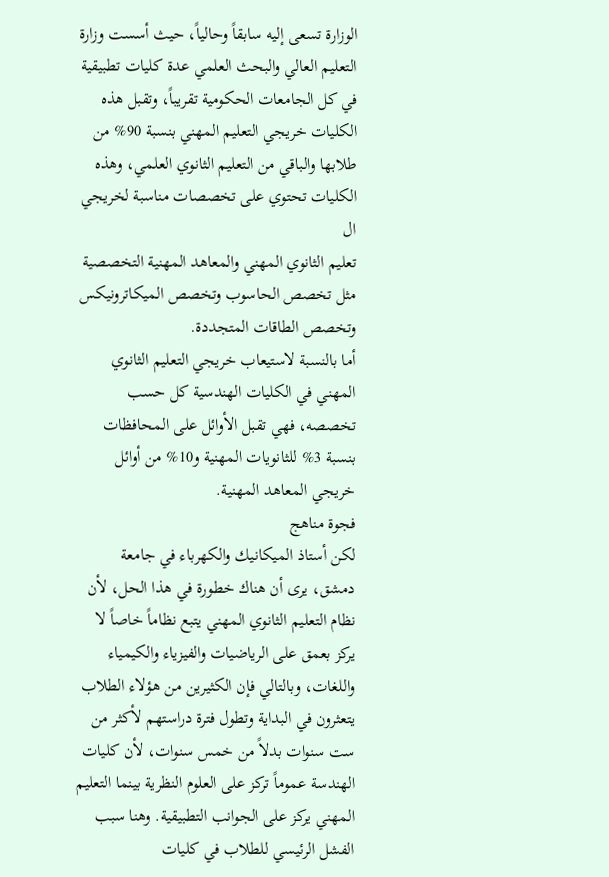الوزارة تسعى إليه سابقاً وحالياً، حيث أسست وزارة التعليم العالي والبحث العلمي عدة كليات تطبيقية في كل الجامعات الحكومية تقريباً، وتقبل هذه الكليات خريجي التعليم المهني بنسبة 90% من طلابها والباقي من التعليم الثانوي العلمي، وهذه الكليات تحتوي على تخصصات مناسبة لخريجي ال
تعليم الثانوي المهني والمعاهد المهنية التخصصية مثل تخصص الحاسوب وتخصص الميكاترونيكس وتخصص الطاقات المتجددة.
أما بالنسبة لاستيعاب خريجي التعليم الثانوي المهني في الكليات الهندسية كل حسب تخصصه، فهي تقبل الأوائل على المحافظات بنسبة 3% للثانويات المهنية و10% من أوائل خريجي المعاهد المهنية.
فجوة مناهج
لكن أستاذ الميكانيك والكهرباء في جامعة دمشق، يرى أن هناك خطورة في هذا الحل، لأن نظام التعليم الثانوي المهني يتبع نظاماً خاصاً لا يركز بعمق على الرياضيات والفيزياء والكيمياء واللغات، وبالتالي فإن الكثيرين من هؤلاء الطلاب يتعثرون في البداية وتطول فترة دراستهم لأكثر من ست سنوات بدلاً من خمس سنوات، لأن كليات الهندسة عموماً تركز على العلوم النظرية بينما التعليم المهني يركز على الجوانب التطبيقية. وهنا سبب الفشل الرئيسي للطلاب في كليات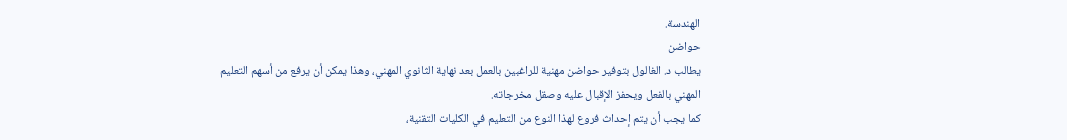الهندسة.
حواضن
يطالب د. الغالول بتوفير حواضن مهنية للراغبين بالعمل بعد نهاية الثانوي المهني، وهذا يمكن أن يرفع من أسهم التعليم المهني بالفعل ويحفز الإقبال عليه وصقل مخرجاته.
كما يجب أن يتم إحداث فروع لهذا النوع من التعليم في الكليات التقنية،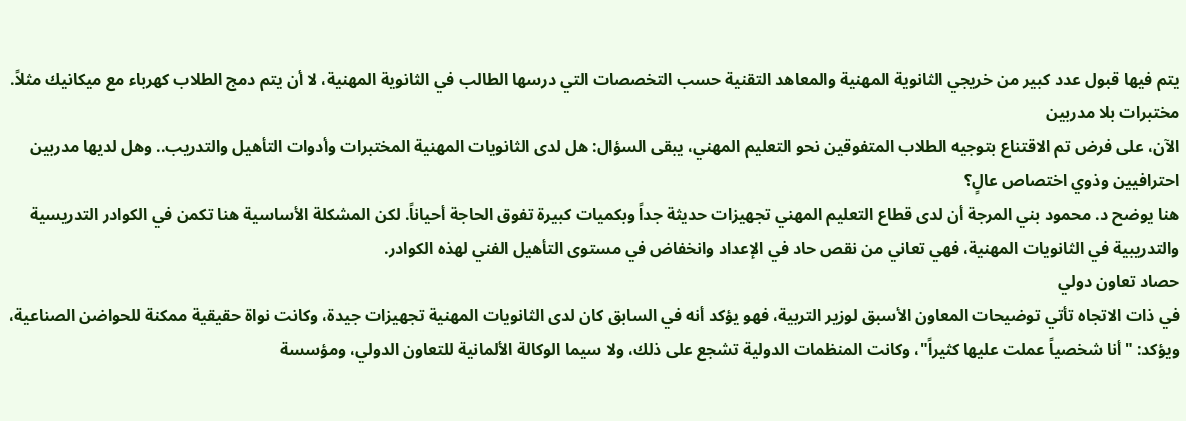يتم فيها قبول عدد كبير من خريجي الثانوية المهنية والمعاهد التقنية حسب التخصصات التي درسها الطالب في الثانوية المهنية، لا أن يتم دمج الطلاب كهرباء مع ميكانيك مثلاً.
مختبرات بلا مدربين
الآن، على فرض تم الاقتناع بتوجيه الطلاب المتفوقين نحو التعليم المهني، يبقى السؤال: هل لدى الثانويات المهنية المختبرات وأدوات التأهيل والتدريب.. وهل لديها مدربين احترافيين وذوي اختصاص عالٍ؟
هنا يوضح د. محمود بني المرجة أن لدى قطاع التعليم المهني تجهيزات حديثة جداً وبكميات كبيرة تفوق الحاجة أحياناً. لكن المشكلة الأساسية هنا تكمن في الكوادر التدريسية والتدريبية في الثانويات المهنية، فهي تعاني من نقص حاد في الإعداد وانخفاض في مستوى التأهيل الفني لهذه الكوادر.
حصاد تعاون دولي
في ذات الاتجاه تأتي توضيحات المعاون الأسبق لوزير التربية، فهو يؤكد أنه في السابق كان لدى الثانويات المهنية تجهيزات جيدة، وكانت نواة حقيقية ممكنة للحواضن الصناعية، ويؤكد: "أنا شخصياً عملت عليها كثيراً"، وكانت المنظمات الدولية تشجع على ذلك، ولا سيما الوكالة الألمانية للتعاون الدولي، ومؤسسة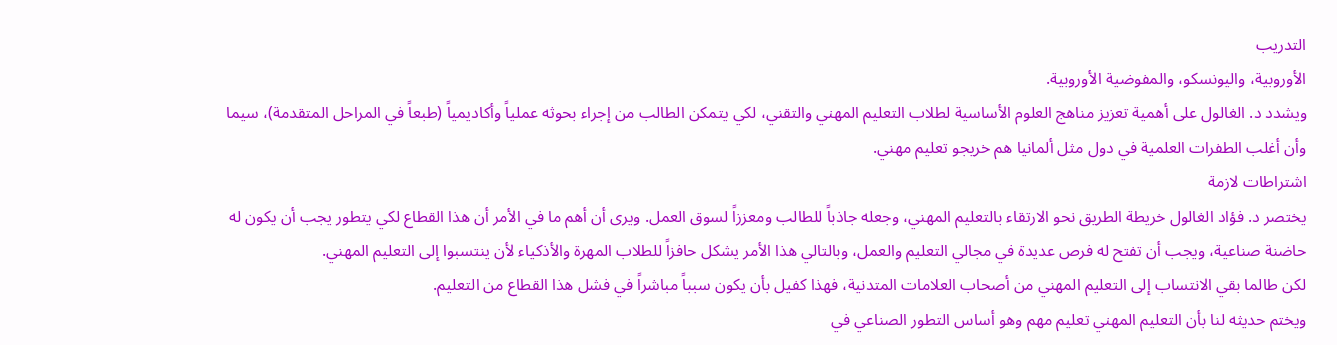التدريب
الأوروبية، واليونسكو، والمفوضية الأوروبية.
ويشدد د. الغالول على أهمية تعزيز مناهج العلوم الأساسية لطلاب التعليم المهني والتقني، لكي يتمكن الطالب من إجراء بحوثه عملياً وأكاديمياً (طبعاً في المراحل المتقدمة)، سيما وأن أغلب الطفرات العلمية في دول مثل ألمانيا هم خريجو تعليم مهني.
اشتراطات لازمة
يختصر د. فؤاد الغالول خريطة الطريق نحو الارتقاء بالتعليم المهني، وجعله جاذباً للطالب ومعززاً لسوق العمل. ويرى أن أهم ما في الأمر أن هذا القطاع لكي يتطور يجب أن يكون له حاضنة صناعية، ويجب أن تفتح له فرص عديدة في مجالي التعليم والعمل، وبالتالي هذا الأمر يشكل حافزاً للطلاب المهرة والأذكياء لأن ينتسبوا إلى التعليم المهني.
لكن طالما بقي الانتساب إلى التعليم المهني من أصحاب العلامات المتدنية، فهذا كفيل بأن يكون سبباً مباشراً في فشل هذا القطاع من التعليم.
ويختم حديثه لنا بأن التعليم المهني تعليم مهم وهو أساس التطور الصناعي في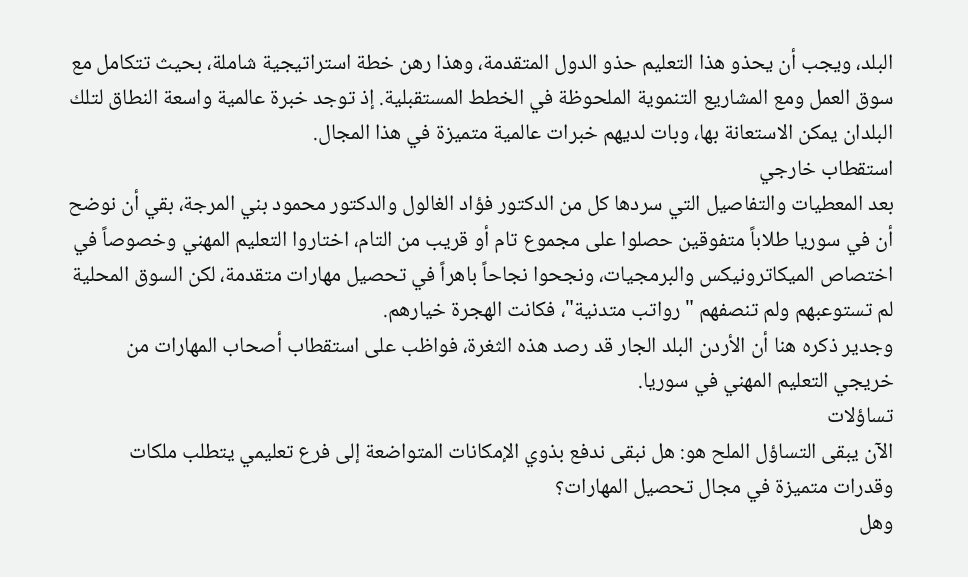البلد، ويجب أن يحذو هذا التعليم حذو الدول المتقدمة، وهذا رهن خطة استراتيجية شاملة، بحيث تتكامل مع سوق العمل ومع المشاريع التنموية الملحوظة في الخطط المستقبلية. إذ توجد خبرة عالمية واسعة النطاق لتلك البلدان يمكن الاستعانة بها، وبات لديهم خبرات عالمية متميزة في هذا المجال.
استقطاب خارجي
بعد المعطيات والتفاصيل التي سردها كل من الدكتور فؤاد الغالول والدكتور محمود بني المرجة، بقي أن نوضح أن في سوريا طلاباً متفوقين حصلوا على مجموع تام أو قريب من التام، اختاروا التعليم المهني وخصوصاً في اختصاص الميكاترونيكس والبرمجيات، ونجحوا نجاحاً باهراً في تحصيل مهارات متقدمة، لكن السوق المحلية لم تستوعبهم ولم تنصفهم "رواتب متدنية"، فكانت الهجرة خيارهم.
وجدير ذكره هنا أن الأردن البلد الجار قد رصد هذه الثغرة، فواظب على استقطاب أصحاب المهارات من خريجي التعليم المهني في سوريا.
تساؤلات
الآن يبقى التساؤل الملح هو: هل نبقى ندفع بذوي الإمكانات المتواضعة إلى فرع تعليمي يتطلب ملكات وقدرات متميزة في مجال تحصيل المهارات؟
وهل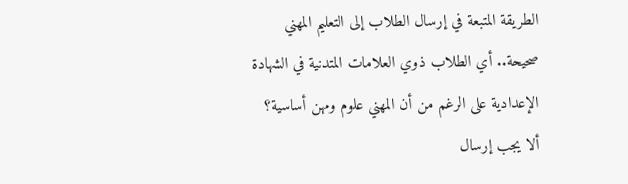الطريقة المتبعة في إرسال الطلاب إلى التعليم المهني صحيحة.. أي الطلاب ذوي العلامات المتدنية في الشهادة الإعدادية على الرغم من أن المهني علوم ومهن أساسية؟
ألا يجب إرسال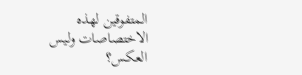المتفوقين لهذه الاختصاصات وليس العكس؟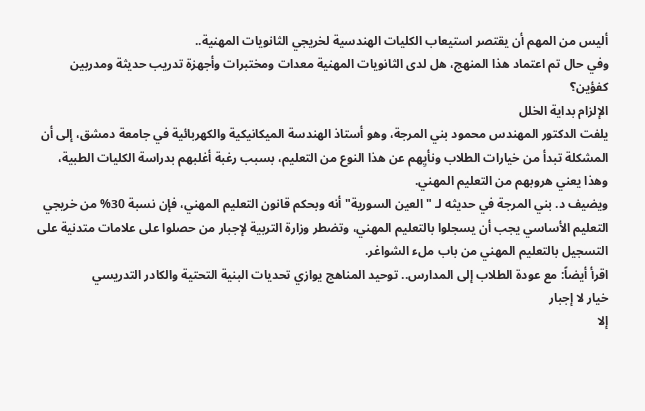أليس من المهم أن يقتصر استيعاب الكليات الهندسية لخريجي الثانويات المهنية..
وفي حال تم اعتماد هذا المنهج، هل لدى الثانويات المهنية معدات ومختبرات وأجهزة تدريب حديثة ومدربين كفؤين؟
الإلزام بداية الخلل
يلفت الدكتور المهندس محمود بني المرجة، وهو أستاذ الهندسة الميكانيكية والكهربائية في جامعة دمشق، إلى أن المشكلة تبدأ من خيارات الطلاب ونأيِهم عن هذا النوع من التعليم، بسبب رغبة أغلبهم بدراسة الكليات الطبية، وهذا يعني هروبهم من التعليم المهني.
ويضيف د. بني المرجة في حديثه لـ "العين السورية" أنه وبحكم قانون التعليم المهني، فإن نسبة 30% من خريجي التعليم الأساسي يجب أن يسجلوا بالتعليم المهني، وتضطر وزارة التربية لإجبار من حصلوا على علامات متدنية على التسجيل بالتعليم المهني من باب ملء الشواغر.
اقرأ أيضاً: مع عودة الطلاب إلى المدارس.. توحيد المناهج يوازي تحديات البنية التحتية والكادر التدريسي
خيار لا إجبار
إلا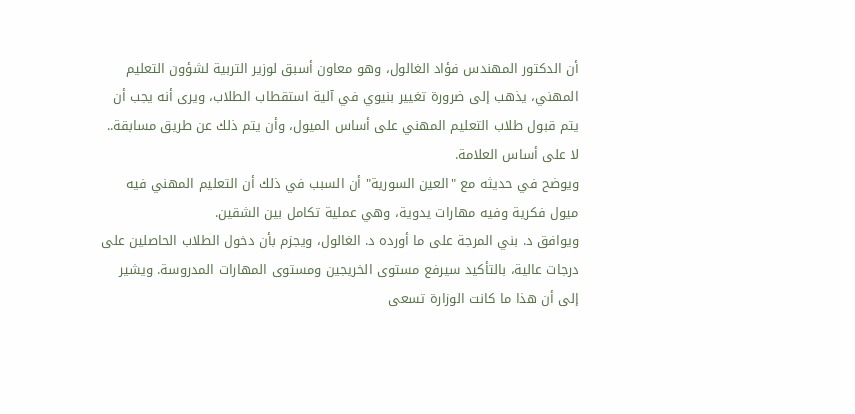أن الدكتور المهندس فؤاد الغالول، وهو معاون أسبق لوزير التربية لشؤون التعليم المهني، يذهب إلى ضرورة تغيير بنيوي في آلية استقطاب الطلاب، ويرى أنه يجب أن يتم قبول طلاب التعليم المهني على أساس الميول، وأن يتم ذلك عن طريق مسابقة.. لا على أساس العلامة.
ويوضح في حديثه مع "العين السورية" أن السبب في ذلك أن التعليم المهني فيه ميول فكرية وفيه مهارات يدوية، وهي عملية تكامل بين الشقين.
ويوافق د. بني المرجة على ما أورده د. الغالول، ويجزم بأن دخول الطلاب الحاصلين على درجات عالية، بالتأكيد سيرفع مستوى الخريجين ومستوى المهارات المدروسة. ويشير إلى أن هذا ما كانت الوزارة تسعى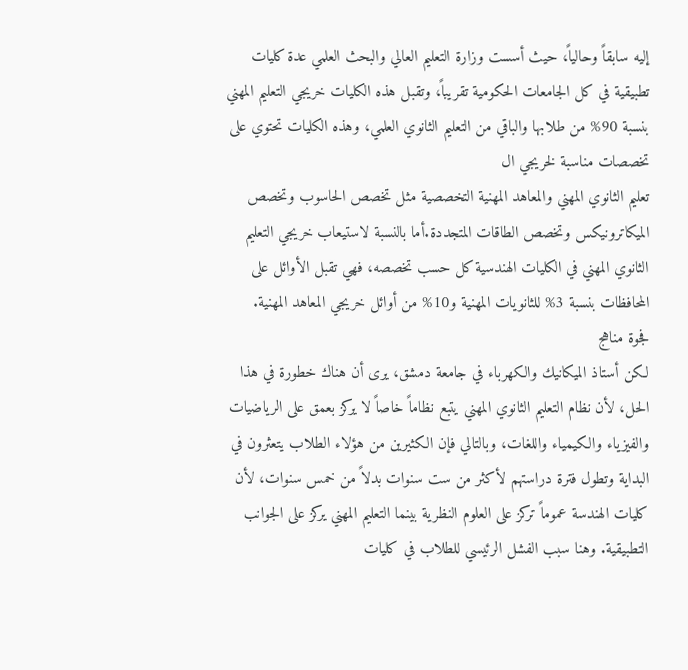إليه سابقاً وحالياً، حيث أسست وزارة التعليم العالي والبحث العلمي عدة كليات تطبيقية في كل الجامعات الحكومية تقريباً، وتقبل هذه الكليات خريجي التعليم المهني بنسبة 90% من طلابها والباقي من التعليم الثانوي العلمي، وهذه الكليات تحتوي على تخصصات مناسبة لخريجي ال
تعليم الثانوي المهني والمعاهد المهنية التخصصية مثل تخصص الحاسوب وتخصص الميكاترونيكس وتخصص الطاقات المتجددة.أما بالنسبة لاستيعاب خريجي التعليم الثانوي المهني في الكليات الهندسية كل حسب تخصصه، فهي تقبل الأوائل على المحافظات بنسبة 3% للثانويات المهنية و10% من أوائل خريجي المعاهد المهنية.
فجوة مناهج
لكن أستاذ الميكانيك والكهرباء في جامعة دمشق، يرى أن هناك خطورة في هذا الحل، لأن نظام التعليم الثانوي المهني يتبع نظاماً خاصاً لا يركز بعمق على الرياضيات والفيزياء والكيمياء واللغات، وبالتالي فإن الكثيرين من هؤلاء الطلاب يتعثرون في البداية وتطول فترة دراستهم لأكثر من ست سنوات بدلاً من خمس سنوات، لأن كليات الهندسة عموماً تركز على العلوم النظرية بينما التعليم المهني يركز على الجوانب التطبيقية. وهنا سبب الفشل الرئيسي للطلاب في كليات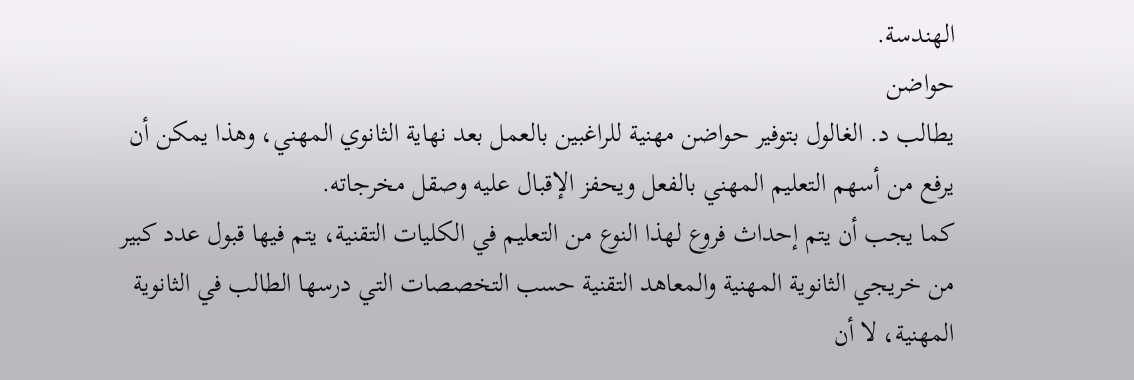الهندسة.
حواضن
يطالب د. الغالول بتوفير حواضن مهنية للراغبين بالعمل بعد نهاية الثانوي المهني، وهذا يمكن أن يرفع من أسهم التعليم المهني بالفعل ويحفز الإقبال عليه وصقل مخرجاته.
كما يجب أن يتم إحداث فروع لهذا النوع من التعليم في الكليات التقنية، يتم فيها قبول عدد كبير من خريجي الثانوية المهنية والمعاهد التقنية حسب التخصصات التي درسها الطالب في الثانوية المهنية، لا أن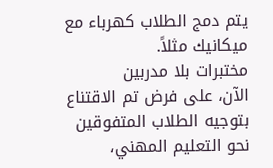يتم دمج الطلاب كهرباء مع ميكانيك مثلاً.
مختبرات بلا مدربين
الآن، على فرض تم الاقتناع بتوجيه الطلاب المتفوقين نحو التعليم المهني،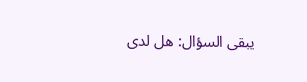يبقى السؤال: هل لدى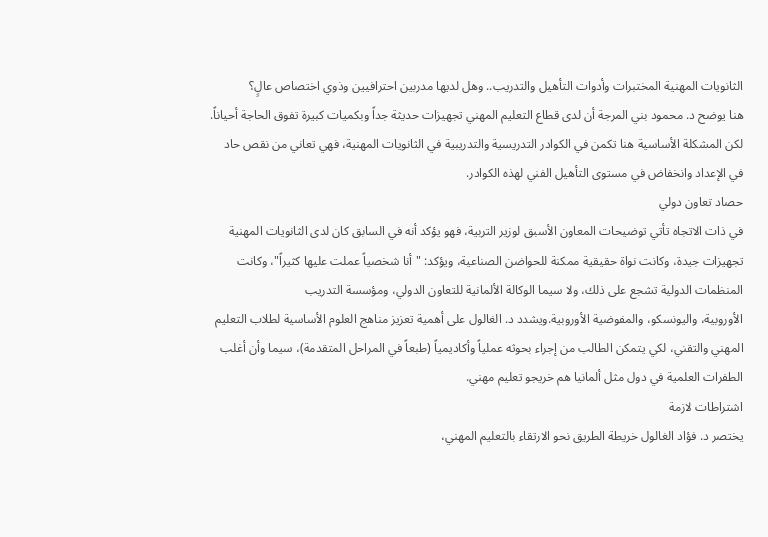الثانويات المهنية المختبرات وأدوات التأهيل والتدريب.. وهل لديها مدربين احترافيين وذوي اختصاص عالٍ؟
هنا يوضح د. محمود بني المرجة أن لدى قطاع التعليم المهني تجهيزات حديثة جداً وبكميات كبيرة تفوق الحاجة أحياناً. لكن المشكلة الأساسية هنا تكمن في الكوادر التدريسية والتدريبية في الثانويات المهنية، فهي تعاني من نقص حاد في الإعداد وانخفاض في مستوى التأهيل الفني لهذه الكوادر.
حصاد تعاون دولي
في ذات الاتجاه تأتي توضيحات المعاون الأسبق لوزير التربية، فهو يؤكد أنه في السابق كان لدى الثانويات المهنية تجهيزات جيدة، وكانت نواة حقيقية ممكنة للحواضن الصناعية، ويؤكد: "أنا شخصياً عملت عليها كثيراً"، وكانت المنظمات الدولية تشجع على ذلك، ولا سيما الوكالة الألمانية للتعاون الدولي، ومؤسسة التدريب
الأوروبية، واليونسكو، والمفوضية الأوروبية.ويشدد د. الغالول على أهمية تعزيز مناهج العلوم الأساسية لطلاب التعليم المهني والتقني، لكي يتمكن الطالب من إجراء بحوثه عملياً وأكاديمياً (طبعاً في المراحل المتقدمة)، سيما وأن أغلب الطفرات العلمية في دول مثل ألمانيا هم خريجو تعليم مهني.
اشتراطات لازمة
يختصر د. فؤاد الغالول خريطة الطريق نحو الارتقاء بالتعليم المهني،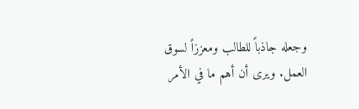وجعله جاذباً للطالب ومعززاً لسوق العمل. ويرى أن أهم ما في الأمر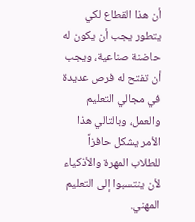أن هذا القطاع لكي يتطور يجب أن يكون له حاضنة صناعية، ويجب أن تفتح له فرص عديدة في مجالي التعليم والعمل، وبالتالي هذا الأمر يشكل حافزاً للطلاب المهرة والأذكياء لأن ينتسبوا إلى التعليم المهني.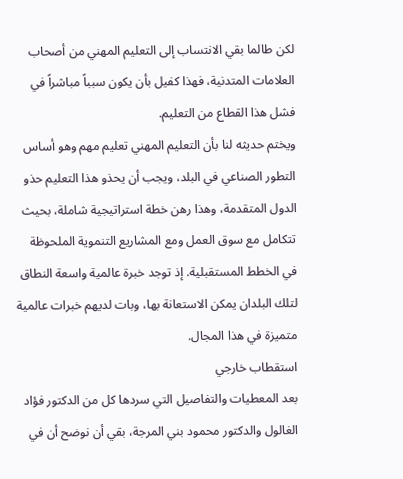لكن طالما بقي الانتساب إلى التعليم المهني من أصحاب العلامات المتدنية، فهذا كفيل بأن يكون سبباً مباشراً في فشل هذا القطاع من التعليم.
ويختم حديثه لنا بأن التعليم المهني تعليم مهم وهو أساس التطور الصناعي في البلد، ويجب أن يحذو هذا التعليم حذو الدول المتقدمة، وهذا رهن خطة استراتيجية شاملة، بحيث تتكامل مع سوق العمل ومع المشاريع التنموية الملحوظة في الخطط المستقبلية. إذ توجد خبرة عالمية واسعة النطاق لتلك البلدان يمكن الاستعانة بها، وبات لديهم خبرات عالمية متميزة في هذا المجال.
استقطاب خارجي
بعد المعطيات والتفاصيل التي سردها كل من الدكتور فؤاد الغالول والدكتور محمود بني المرجة، بقي أن نوضح أن في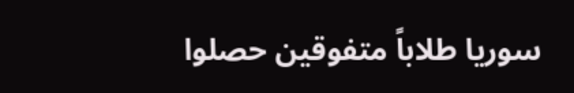سوريا طلاباً متفوقين حصلوا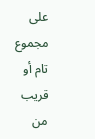على مجموع تام أو قريب من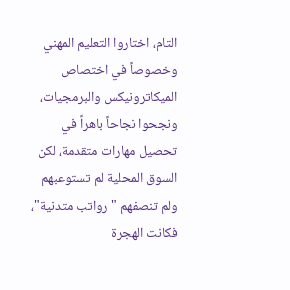التام، اختاروا التعليم المهني وخصوصاً في اختصاص الميكاترونيكس والبرمجيات، ونجحوا نجاحاً باهراً في تحصيل مهارات متقدمة، لكن السوق المحلية لم تستوعبهم ولم تنصفهم "رواتب متدنية"، فكانت الهجرة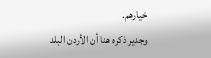خيارهم.
وجدير ذكره هنا أن الأردن البلد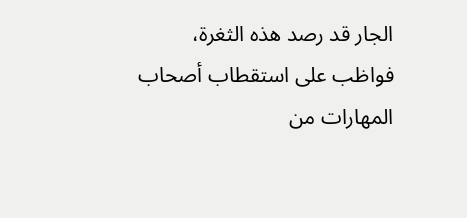الجار قد رصد هذه الثغرة، فواظب على استقطاب أصحاب المهارات من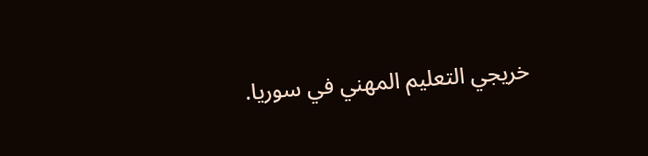خريجي التعليم المهني في سوريا.